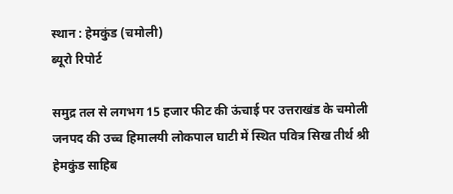स्थान : हेमकुंड (चमोली)
ब्यूरो रिपोर्ट

समुद्र तल से लगभग 15 हजार फीट की ऊंचाई पर उत्तराखंड के चमोली जनपद की उच्च हिमालयी लोकपाल घाटी में स्थित पवित्र सिख तीर्थ श्री हेमकुंड साहिब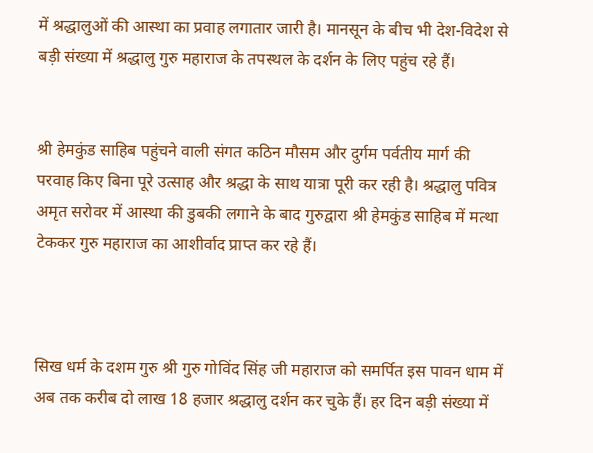में श्रद्धालुओं की आस्था का प्रवाह लगातार जारी है। मानसून के बीच भी देश-विदेश से बड़ी संख्या में श्रद्धालु गुरु महाराज के तपस्थल के दर्शन के लिए पहुंच रहे हैं।


श्री हेमकुंड साहिब पहुंचने वाली संगत कठिन मौसम और दुर्गम पर्वतीय मार्ग की परवाह किए बिना पूरे उत्साह और श्रद्धा के साथ यात्रा पूरी कर रही है। श्रद्धालु पवित्र अमृत सरोवर में आस्था की डुबकी लगाने के बाद गुरुद्वारा श्री हेमकुंड साहिब में मत्था टेककर गुरु महाराज का आशीर्वाद प्राप्त कर रहे हैं।



सिख धर्म के दशम गुरु श्री गुरु गोविंद सिंह जी महाराज को समर्पित इस पावन धाम में अब तक करीब दो लाख 18 हजार श्रद्धालु दर्शन कर चुके हैं। हर दिन बड़ी संख्या में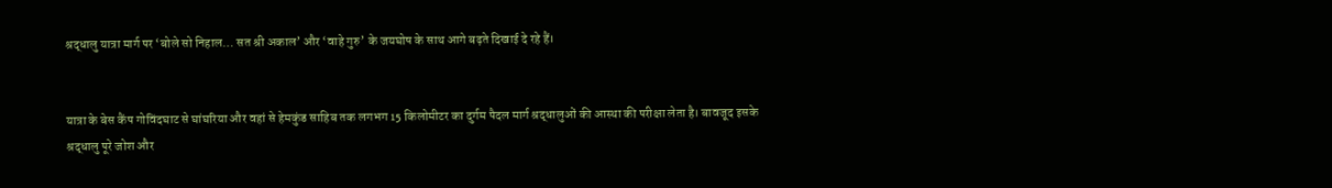श्रद्धालु यात्रा मार्ग पर ‘बोले सो निहाल… सत श्री अकाल’ और ‘वाहे गुरु’ के जयघोष के साथ आगे बढ़ते दिखाई दे रहे हैं।


यात्रा के बेस कैंप गोविंदघाट से घांघरिया और वहां से हेमकुंड साहिब तक लगभग 15 किलोमीटर का दुर्गम पैदल मार्ग श्रद्धालुओं की आस्था की परीक्षा लेता है। बावजूद इसके श्रद्धालु पूरे जोश और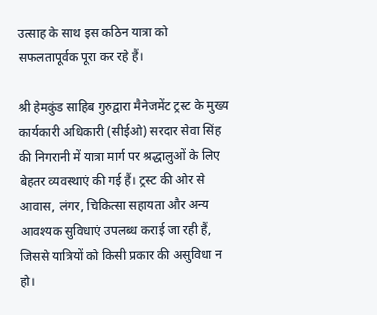उत्साह के साथ इस कठिन यात्रा को सफलतापूर्वक पूरा कर रहे हैं।

श्री हेमकुंड साहिब गुरुद्वारा मैनेजमेंट ट्रस्ट के मुख्य कार्यकारी अधिकारी (सीईओ) सरदार सेवा सिंह की निगरानी में यात्रा मार्ग पर श्रद्धालुओं के लिए बेहतर व्यवस्थाएं की गई हैं। ट्रस्ट की ओर से आवास, लंगर, चिकित्सा सहायता और अन्य आवश्यक सुविधाएं उपलब्ध कराई जा रही हैं, जिससे यात्रियों को किसी प्रकार की असुविधा न हो।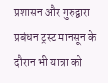प्रशासन और गुरुद्वारा प्रबंधन ट्रस्ट मानसून के दौरान भी यात्रा को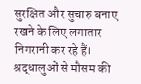सुरक्षित और सुचारु बनाए रखने के लिए लगातार निगरानी कर रहे हैं। श्रद्धालुओं से मौसम की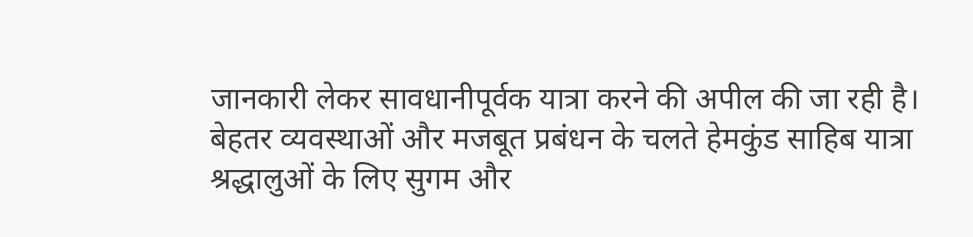जानकारी लेकर सावधानीपूर्वक यात्रा करने की अपील की जा रही है। बेहतर व्यवस्थाओं और मजबूत प्रबंधन के चलते हेमकुंड साहिब यात्रा श्रद्धालुओं के लिए सुगम और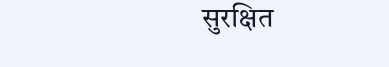सुरक्षित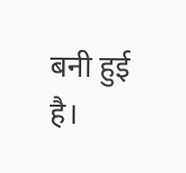बनी हुई है।